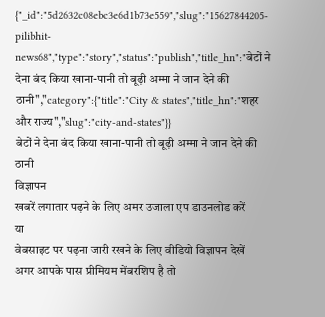{"_id":"5d2632c08ebc3e6d1b73e559","slug":"15627844205-pilibhit-news68","type":"story","status":"publish","title_hn":"बेटों ने देना बंद किया खाना-पानी तो बूढ़ी अम्मा ने जान देने की ठानी","category":{"title":"City & states","title_hn":"शहर और राज्य","slug":"city-and-states"}}
बेटों ने देना बंद किया खाना-पानी तो बूढ़ी अम्मा ने जान देने की ठानी
विज्ञापन
खबरें लगातार पढ़ने के लिए अमर उजाला एप डाउनलोड करें
या
वेबसाइट पर पढ़ना जारी रखने के लिए वीडियो विज्ञापन देखें
अगर आपके पास प्रीमियम मेंबरशिप है तो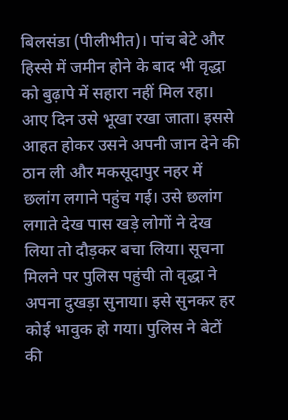बिलसंडा (पीलीभीत)। पांच बेटे और हिस्से में जमीन होने के बाद भी वृद्धा को बुढ़ापे में सहारा नहीं मिल रहा। आए दिन उसे भूखा रखा जाता। इससे आहत होकर उसने अपनी जान देने की ठान ली और मकसूदापुर नहर में छलांग लगाने पहुंच गई। उसे छलांग लगाते देख पास खड़े लोगों ने देख लिया तो दौड़कर बचा लिया। सूचना मिलने पर पुलिस पहुंची तो वृद्धा ने अपना दुखड़ा सुनाया। इसे सुनकर हर कोई भावुक हो गया। पुलिस ने बेटों की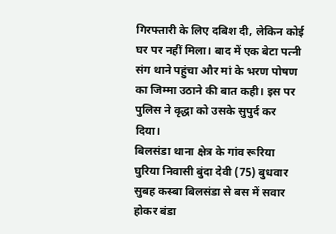गिरफ्तारी के लिए दबिश दी, लेकिन कोई घर पर नहीं मिला। बाद में एक बेटा पत्नी संग थाने पहुंचा और मां के भरण पोषण का जिम्मा उठाने की बात कही। इस पर पुलिस ने वृद्धा को उसके सुपुर्द कर दिया।
बिलसंडा थाना क्षेत्र के गांव रूरिया घुरिया निवासी बुंदा देवी (75) बुधवार सुबह कस्बा बिलसंडा से बस में सवार होकर बंडा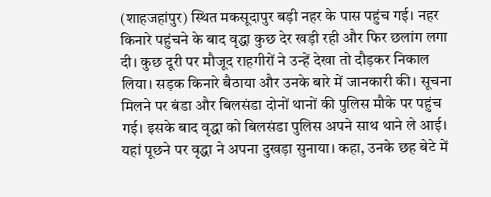(शाहजहांपुर) स्थित मकसूदापुर बड़ी नहर के पास पहुंच गई। नहर किनारे पहुंचने के बाद वृद्धा कुछ देर खड़ी रही और फिर छलांग लगा दी। कुछ दूरी पर मौजूद राहगीरों ने उन्हें देखा तो दौड़कर निकाल लिया। सड़क किनारे बैठाया और उनके बारे में जानकारी की। सूचना मिलने पर बंडा और बिलसंडा दोनों थानों की पुलिस मौके पर पहुंच गई। इसके बाद वृद्धा को बिलसंडा पुलिस अपने साथ थाने ले आई। यहां पूछने पर वृद्धा ने अपना दुखड़ा सुनाया। कहा, उनके छह बेटे में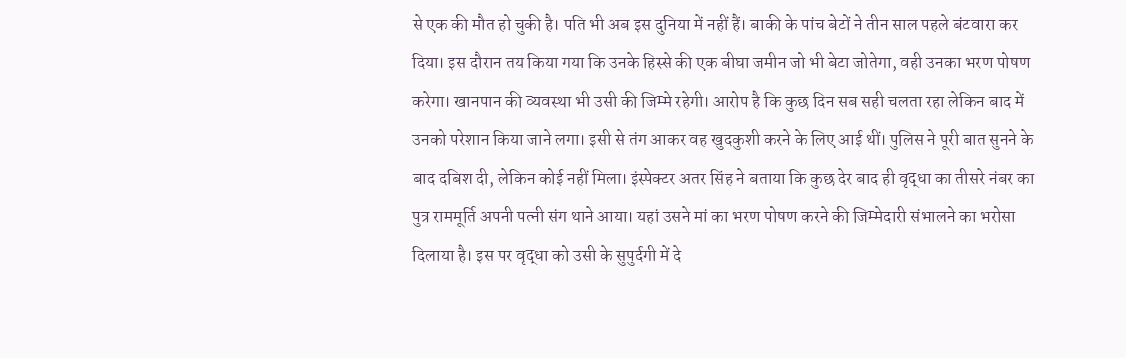से एक की मौत हो चुकी है। पति भी अब इस दुनिया में नहीं हैं। बाकी के पांच बेटों ने तीन साल पहले बंटवारा कर दिया। इस दौरान तय किया गया कि उनके हिस्से की एक बीघा जमीन जो भी बेटा जोतेगा, वही उनका भरण पोषण करेगा। खानपान की व्यवस्था भी उसी की जिम्मे रहेगी। आरोप है कि कुछ दिन सब सही चलता रहा लेकिन बाद में उनको परेशान किया जाने लगा। इसी से तंग आकर वह खुदकुशी करने के लिए आई थीं। पुलिस ने पूरी बात सुनने के बाद दबिश दी, लेकिन कोई नहीं मिला। इंस्पेक्टर अतर सिंह ने बताया कि कुछ देर बाद ही वृद्धा का तीसरे नंबर का पुत्र राममूर्ति अपनी पत्नी संग थाने आया। यहां उसने मां का भरण पोषण करने की जिम्मेदारी संभालने का भरोसा दिलाया है। इस पर वृद्धा को उसी के सुपुर्दगी में दे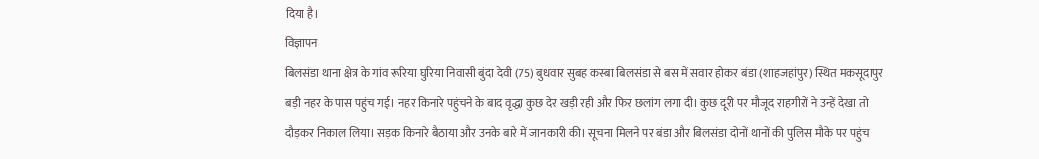दिया है।
विज्ञापन
बिलसंडा थाना क्षेत्र के गांव रूरिया घुरिया निवासी बुंदा देवी (75) बुधवार सुबह कस्बा बिलसंडा से बस में सवार होकर बंडा (शाहजहांपुर) स्थित मकसूदापुर बड़ी नहर के पास पहुंच गई। नहर किनारे पहुंचने के बाद वृद्धा कुछ देर खड़ी रही और फिर छलांग लगा दी। कुछ दूरी पर मौजूद राहगीरों ने उन्हें देखा तो दौड़कर निकाल लिया। सड़क किनारे बैठाया और उनके बारे में जानकारी की। सूचना मिलने पर बंडा और बिलसंडा दोनों थानों की पुलिस मौके पर पहुंच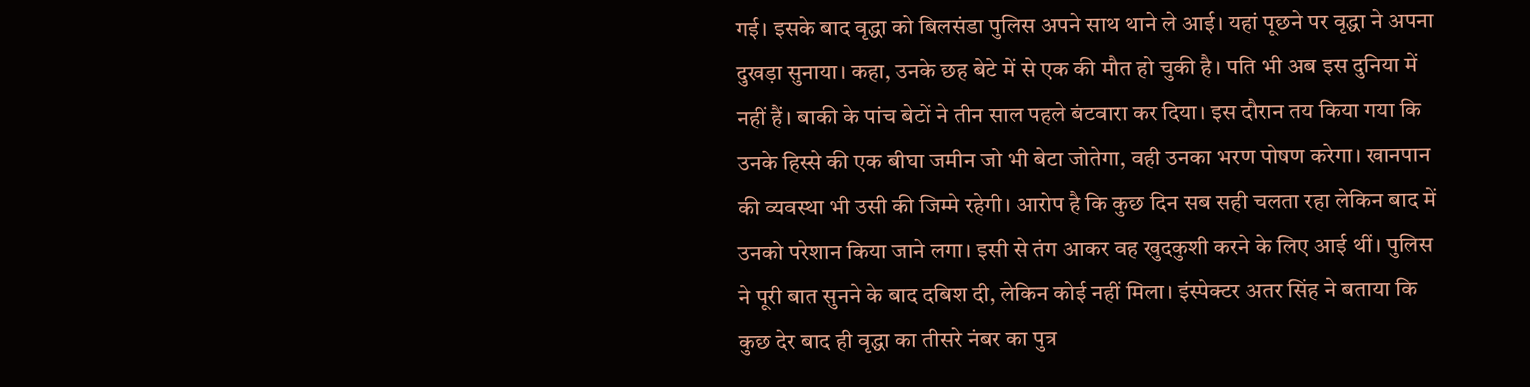गई। इसके बाद वृद्धा को बिलसंडा पुलिस अपने साथ थाने ले आई। यहां पूछने पर वृद्धा ने अपना दुखड़ा सुनाया। कहा, उनके छह बेटे में से एक की मौत हो चुकी है। पति भी अब इस दुनिया में नहीं हैं। बाकी के पांच बेटों ने तीन साल पहले बंटवारा कर दिया। इस दौरान तय किया गया कि उनके हिस्से की एक बीघा जमीन जो भी बेटा जोतेगा, वही उनका भरण पोषण करेगा। खानपान की व्यवस्था भी उसी की जिम्मे रहेगी। आरोप है कि कुछ दिन सब सही चलता रहा लेकिन बाद में उनको परेशान किया जाने लगा। इसी से तंग आकर वह खुदकुशी करने के लिए आई थीं। पुलिस ने पूरी बात सुनने के बाद दबिश दी, लेकिन कोई नहीं मिला। इंस्पेक्टर अतर सिंह ने बताया कि कुछ देर बाद ही वृद्धा का तीसरे नंबर का पुत्र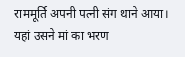राममूर्ति अपनी पत्नी संग थाने आया। यहां उसने मां का भरण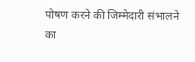पोषण करने की जिम्मेदारी संभालने का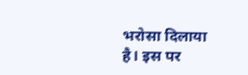भरोसा दिलाया है। इस पर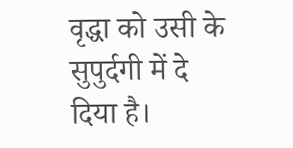वृद्धा को उसी के सुपुर्दगी में दे दिया है।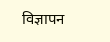विज्ञापन